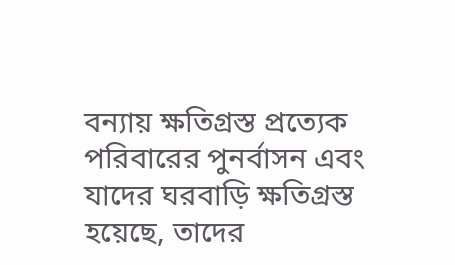বন্যায় ক্ষতিগ্রস্ত প্রত্যেক পরিবারের পুনর্বাসন এবং যাদের ঘরবাড়ি ক্ষতিগ্রস্ত হয়েছে, তাদের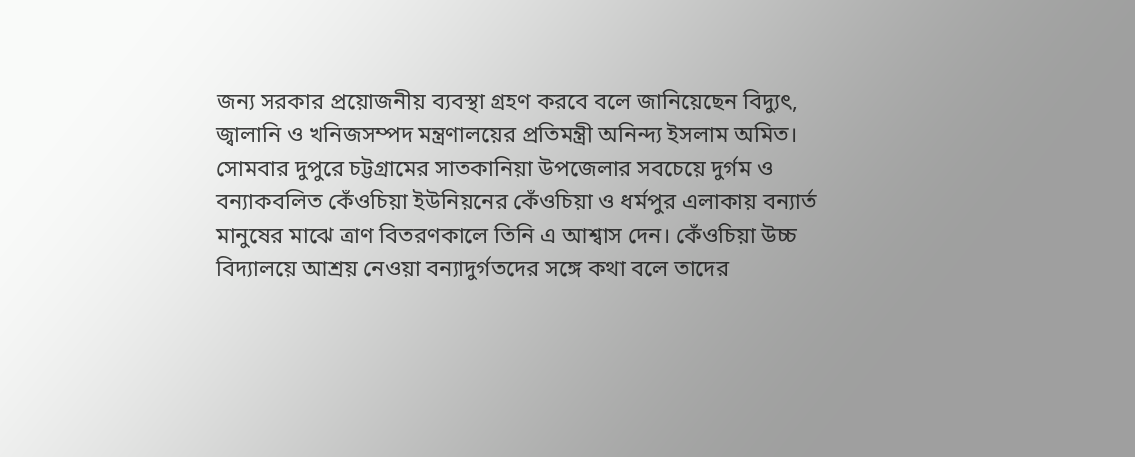জন্য সরকার প্রয়োজনীয় ব্যবস্থা গ্রহণ করবে বলে জানিয়েছেন বিদ্যুৎ, জ্বালানি ও খনিজসম্পদ মন্ত্রণালয়ের প্রতিমন্ত্রী অনিন্দ্য ইসলাম অমিত।
সোমবার দুপুরে চট্টগ্রামের সাতকানিয়া উপজেলার সবচেয়ে দুর্গম ও বন্যাকবলিত কেঁওচিয়া ইউনিয়নের কেঁওচিয়া ও ধর্মপুর এলাকায় বন্যার্ত মানুষের মাঝে ত্রাণ বিতরণকালে তিনি এ আশ্বাস দেন। কেঁওচিয়া উচ্চ বিদ্যালয়ে আশ্রয় নেওয়া বন্যাদুর্গতদের সঙ্গে কথা বলে তাদের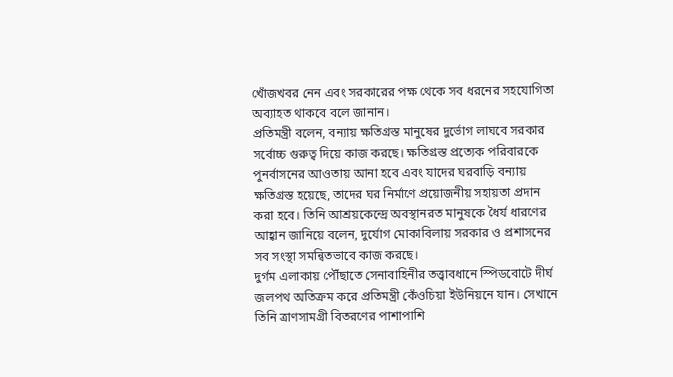খোঁজখবর নেন এবং সরকারের পক্ষ থেকে সব ধরনের সহযোগিতা অব্যাহত থাকবে বলে জানান।
প্রতিমন্ত্রী বলেন, বন্যায় ক্ষতিগ্রস্ত মানুষের দুর্ভোগ লাঘবে সরকার সর্বোচ্চ গুরুত্ব দিয়ে কাজ করছে। ক্ষতিগ্রস্ত প্রত্যেক পরিবারকে পুনর্বাসনের আওতায় আনা হবে এবং যাদের ঘরবাড়ি বন্যায় ক্ষতিগ্রস্ত হয়েছে, তাদের ঘর নির্মাণে প্রয়োজনীয় সহায়তা প্রদান করা হবে। তিনি আশ্রয়কেন্দ্রে অবস্থানরত মানুষকে ধৈর্য ধারণের আহ্বান জানিয়ে বলেন, দুর্যোগ মোকাবিলায় সরকার ও প্রশাসনের সব সংস্থা সমন্বিতভাবে কাজ করছে।
দুর্গম এলাকায় পৌঁছাতে সেনাবাহিনীর তত্ত্বাবধানে স্পিডবোটে দীর্ঘ জলপথ অতিক্রম করে প্রতিমন্ত্রী কেঁওচিয়া ইউনিয়নে যান। সেখানে তিনি ত্রাণসামগ্রী বিতরণের পাশাপাশি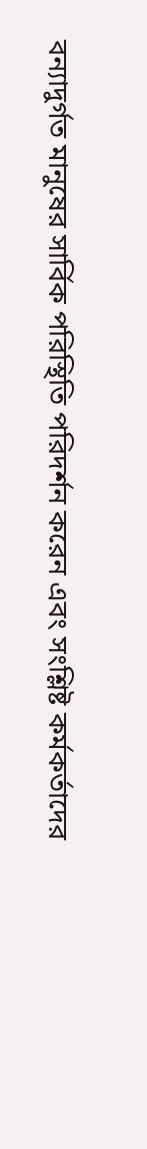বন্যাদুর্গত মানুষের সার্বিক পরিস্থিতি পরিদর্শন করেন এবং সংশ্লিষ্ট কর্মকর্তাদের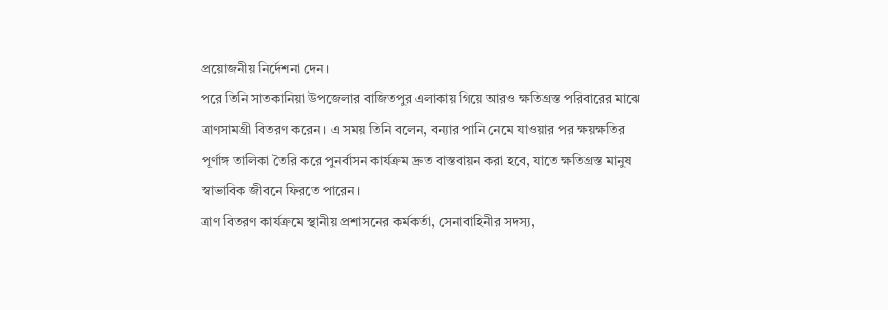প্রয়োজনীয় নির্দেশনা দেন।
পরে তিনি সাতকানিয়া উপজেলার বাজিতপুর এলাকায় গিয়ে আরও ক্ষতিগ্রস্ত পরিবারের মাঝে ত্রাণসামগ্রী বিতরণ করেন। এ সময় তিনি বলেন, বন্যার পানি নেমে যাওয়ার পর ক্ষয়ক্ষতির পূর্ণাঙ্গ তালিকা তৈরি করে পুনর্বাসন কার্যক্রম দ্রুত বাস্তবায়ন করা হবে, যাতে ক্ষতিগ্রস্ত মানুষ স্বাভাবিক জীবনে ফিরতে পারেন।
ত্রাণ বিতরণ কার্যক্রমে স্থানীয় প্রশাসনের কর্মকর্তা, সেনাবাহিনীর সদস্য,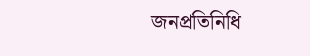জনপ্রতিনিধি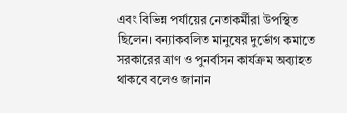এবং বিভিন্ন পর্যায়ের নেতাকর্মীরা উপস্থিত ছিলেন। বন্যাকবলিত মানুষের দুর্ভোগ কমাতে সরকারের ত্রাণ ও পুনর্বাসন কার্যক্রম অব্যাহত থাকবে বলেও জানান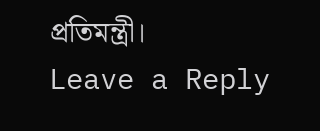প্রতিমন্ত্রী।
Leave a Reply